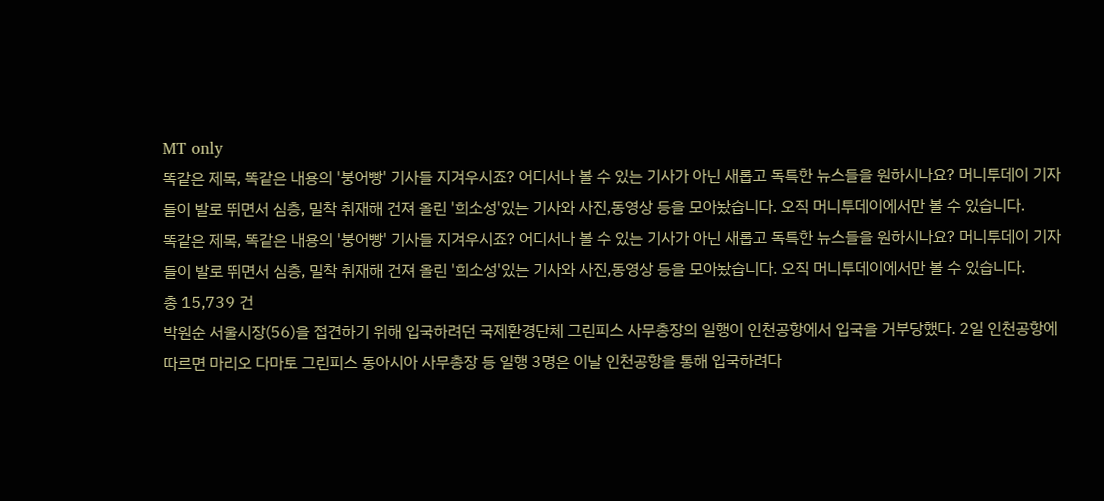MT only
똑같은 제목, 똑같은 내용의 '붕어빵' 기사들 지겨우시죠? 어디서나 볼 수 있는 기사가 아닌 새롭고 독특한 뉴스들을 원하시나요? 머니투데이 기자들이 발로 뛰면서 심층, 밀착 취재해 건져 올린 '희소성'있는 기사와 사진,동영상 등을 모아놨습니다. 오직 머니투데이에서만 볼 수 있습니다.
똑같은 제목, 똑같은 내용의 '붕어빵' 기사들 지겨우시죠? 어디서나 볼 수 있는 기사가 아닌 새롭고 독특한 뉴스들을 원하시나요? 머니투데이 기자들이 발로 뛰면서 심층, 밀착 취재해 건져 올린 '희소성'있는 기사와 사진,동영상 등을 모아놨습니다. 오직 머니투데이에서만 볼 수 있습니다.
총 15,739 건
박원순 서울시장(56)을 접견하기 위해 입국하려던 국제환경단체 그린피스 사무총장의 일행이 인천공항에서 입국을 거부당했다. 2일 인천공항에 따르면 마리오 다마토 그린피스 동아시아 사무총장 등 일행 3명은 이날 인천공항을 통해 입국하려다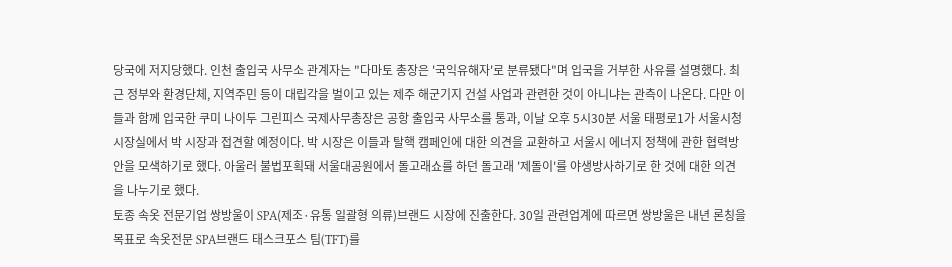당국에 저지당했다. 인천 출입국 사무소 관계자는 "다마토 총장은 '국익유해자'로 분류됐다"며 입국을 거부한 사유를 설명했다. 최근 정부와 환경단체, 지역주민 등이 대립각을 벌이고 있는 제주 해군기지 건설 사업과 관련한 것이 아니냐는 관측이 나온다. 다만 이들과 함께 입국한 쿠미 나이두 그린피스 국제사무총장은 공항 출입국 사무소를 통과, 이날 오후 5시30분 서울 태평로1가 서울시청 시장실에서 박 시장과 접견할 예정이다. 박 시장은 이들과 탈핵 캠페인에 대한 의견을 교환하고 서울시 에너지 정책에 관한 협력방안을 모색하기로 했다. 아울러 불법포획돼 서울대공원에서 돌고래쇼를 하던 돌고래 '제돌이'를 야생방사하기로 한 것에 대한 의견을 나누기로 했다.
토종 속옷 전문기업 쌍방울이 SPA(제조·유통 일괄형 의류)브랜드 시장에 진출한다. 30일 관련업계에 따르면 쌍방울은 내년 론칭을 목표로 속옷전문 SPA브랜드 태스크포스 팀(TFT)를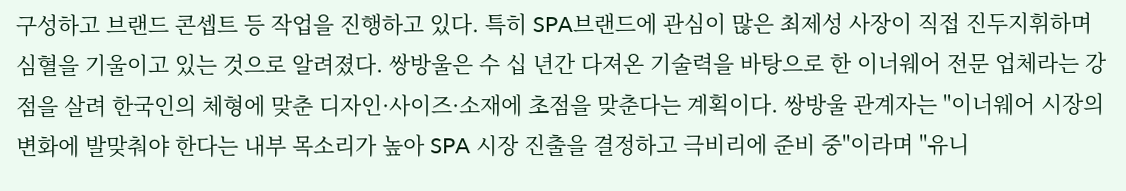구성하고 브랜드 콘셉트 등 작업을 진행하고 있다. 특히 SPA브랜드에 관심이 많은 최제성 사장이 직접 진두지휘하며 심혈을 기울이고 있는 것으로 알려졌다. 쌍방울은 수 십 년간 다져온 기술력을 바탕으로 한 이너웨어 전문 업체라는 강점을 살려 한국인의 체형에 맞춘 디자인·사이즈·소재에 초점을 맞춘다는 계획이다. 쌍방울 관계자는 "이너웨어 시장의 변화에 발맞춰야 한다는 내부 목소리가 높아 SPA 시장 진출을 결정하고 극비리에 준비 중"이라며 "유니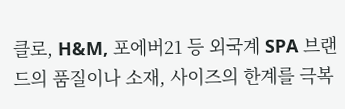클로, H&M, 포에버21 등 외국계 SPA 브랜드의 품질이나 소재, 사이즈의 한계를 극복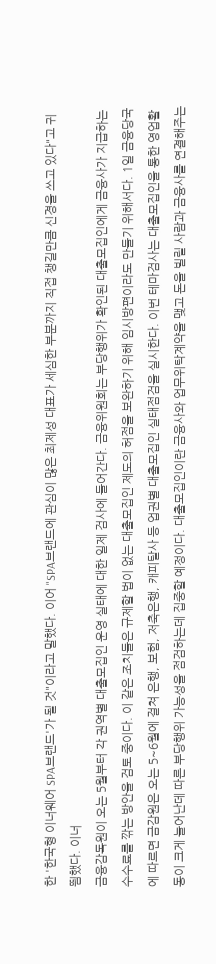한 '한국형 이너웨어 SPA브랜드'가 될 것"이라고 말했다. 이어 "SPA브랜드에 관심이 많은 최제성 대표가 세심한 부분까지 직접 챙길만큼 신경을 쓰고 있다"고 귀띔했다. 이너
금융감독원이 오는 5월부터 각 권역별 대출모집인 운영 실태에 대한 일제 검사에 들어간다. 금융위원회는 부당행위가 확인된 대출모집인에게 금융사가 지급하는 수수료를 깎는 방안을 검토 중이다. 이 같은 조치들은 규제할 법이 없는 대출모집인 제도의 허점을 보완하기 위해 임시방편이라도 만들기 위해서다. 1일 금융당국에 따르면 금감원은 오는 5~6월에 걸쳐 은행, 보험, 저축은행, 캐피탈사 등 업권별 대출모집인 실태점검을 실시한다. 이번 테마검사는 대출모집인을 통한 영업활동이 크게 늘어난데 따른 부당행위 가능성을 점검하는데 집중할 예정이다. 대출모집인이란 금융사와 업무위탁계약을 맺고 돈을 빌릴 사람과 금융사를 연결해주는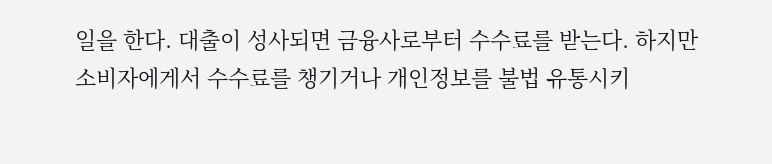일을 한다. 대출이 성사되면 금융사로부터 수수료를 받는다. 하지만 소비자에게서 수수료를 챙기거나 개인정보를 불법 유통시키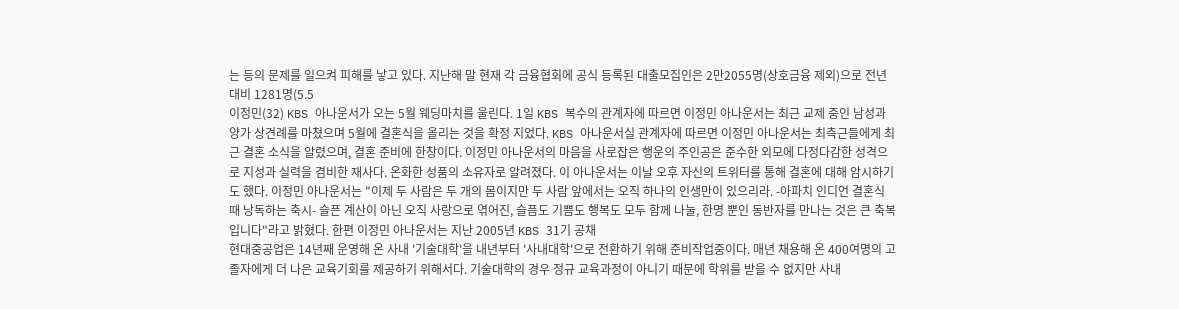는 등의 문제를 일으켜 피해를 낳고 있다. 지난해 말 현재 각 금융협회에 공식 등록된 대출모집인은 2만2055명(상호금융 제외)으로 전년대비 1281명(5.5
이정민(32) KBS 아나운서가 오는 5월 웨딩마치를 울린다. 1일 KBS 복수의 관계자에 따르면 이정민 아나운서는 최근 교제 중인 남성과 양가 상견례를 마쳤으며 5월에 결혼식을 올리는 것을 확정 지었다. KBS 아나운서실 관계자에 따르면 이정민 아나운서는 최측근들에게 최근 결혼 소식을 알렸으며, 결혼 준비에 한창이다. 이정민 아나운서의 마음을 사로잡은 행운의 주인공은 준수한 외모에 다정다감한 성격으로 지성과 실력을 겸비한 재사다. 온화한 성품의 소유자로 알려졌다. 이 아나운서는 이날 오후 자신의 트위터를 통해 결혼에 대해 암시하기도 했다. 이정민 아나운서는 "이제 두 사람은 두 개의 몸이지만 두 사람 앞에서는 오직 하나의 인생만이 있으리라. -아파치 인디언 결혼식 때 낭독하는 축시- 슬픈 계산이 아닌 오직 사랑으로 엮어진, 슬픔도 기쁨도 행복도 모두 함께 나눌, 한명 뿐인 동반자를 만나는 것은 큰 축복입니다"라고 밝혔다. 한편 이정민 아나운서는 지난 2005년 KBS 31기 공채
현대중공업은 14년째 운영해 온 사내 '기술대학'을 내년부터 '사내대학'으로 전환하기 위해 준비작업중이다. 매년 채용해 온 400여명의 고졸자에게 더 나은 교육기회를 제공하기 위해서다. 기술대학의 경우 정규 교육과정이 아니기 때문에 학위를 받을 수 없지만 사내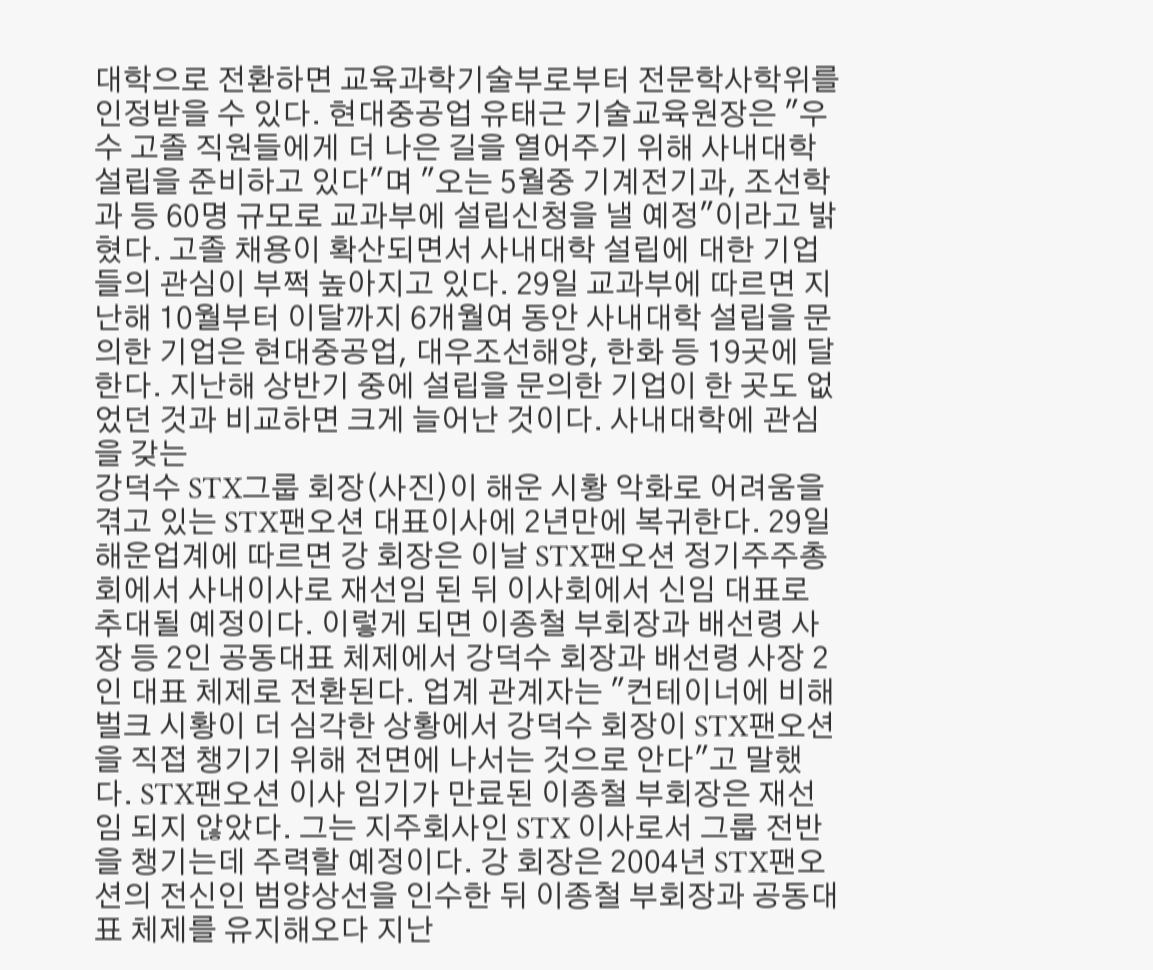대학으로 전환하면 교육과학기술부로부터 전문학사학위를 인정받을 수 있다. 현대중공업 유태근 기술교육원장은 "우수 고졸 직원들에게 더 나은 길을 열어주기 위해 사내대학 설립을 준비하고 있다"며 "오는 5월중 기계전기과, 조선학과 등 60명 규모로 교과부에 설립신청을 낼 예정"이라고 밝혔다. 고졸 채용이 확산되면서 사내대학 설립에 대한 기업들의 관심이 부쩍 높아지고 있다. 29일 교과부에 따르면 지난해 10월부터 이달까지 6개월여 동안 사내대학 설립을 문의한 기업은 현대중공업, 대우조선해양, 한화 등 19곳에 달한다. 지난해 상반기 중에 설립을 문의한 기업이 한 곳도 없었던 것과 비교하면 크게 늘어난 것이다. 사내대학에 관심을 갖는
강덕수 STX그룹 회장(사진)이 해운 시황 악화로 어려움을 겪고 있는 STX팬오션 대표이사에 2년만에 복귀한다. 29일 해운업계에 따르면 강 회장은 이날 STX팬오션 정기주주총회에서 사내이사로 재선임 된 뒤 이사회에서 신임 대표로 추대될 예정이다. 이렇게 되면 이종철 부회장과 배선령 사장 등 2인 공동대표 체제에서 강덕수 회장과 배선령 사장 2인 대표 체제로 전환된다. 업계 관계자는 "컨테이너에 비해 벌크 시황이 더 심각한 상황에서 강덕수 회장이 STX팬오션을 직접 챙기기 위해 전면에 나서는 것으로 안다"고 말했다. STX팬오션 이사 임기가 만료된 이종철 부회장은 재선임 되지 않았다. 그는 지주회사인 STX 이사로서 그룹 전반을 챙기는데 주력할 예정이다. 강 회장은 2004년 STX팬오션의 전신인 범양상선을 인수한 뒤 이종철 부회장과 공동대표 체제를 유지해오다 지난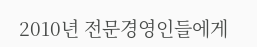2010년 전문경영인들에게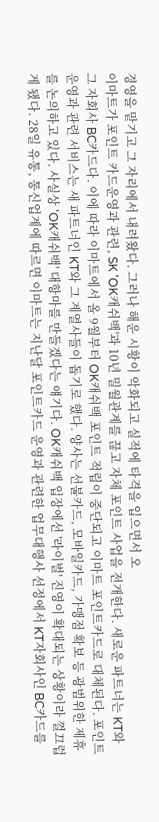경영을 맡기고 그 자리에서 내려왔다. 그러나 해운 시황이 악화되고 실적에 타격을 입으면서 오
이마트가 포인트 카드운영과 관련, SK 'OK캐쉬백'과 10년 밀월관계를 끊고 자체 포인트 사업을 전개한다. 새로운 파트너는 KT와 그 자회사 BC카드다. 이에 따라 이마트에서 올 9월부터 OK캐쉬백 포인트 적립이 중단되고 이마트 포인트카드로 대체된다. 포인트 운영과 관련 서비스는 새 파트너인 KT와 그 계열사들이 돕기로 했다. 양사는 선불카드, 모바일카드, 가맹점 확보 등 광범위한 제휴를 논의하고 있다. 사실상 'OK캐쉬백' 대항마를 만들겠다는 얘기다. OK캐쉬백 입장에선 '라이벌' 진영이 확대되는 상황이라 껄끄럽게 됐다. 28일 유통, 통신업계에 따르면 이마트는 지난달 포인트카드 운영과 관련한 업무대행사 선정에서 KT자회사인 BC카드를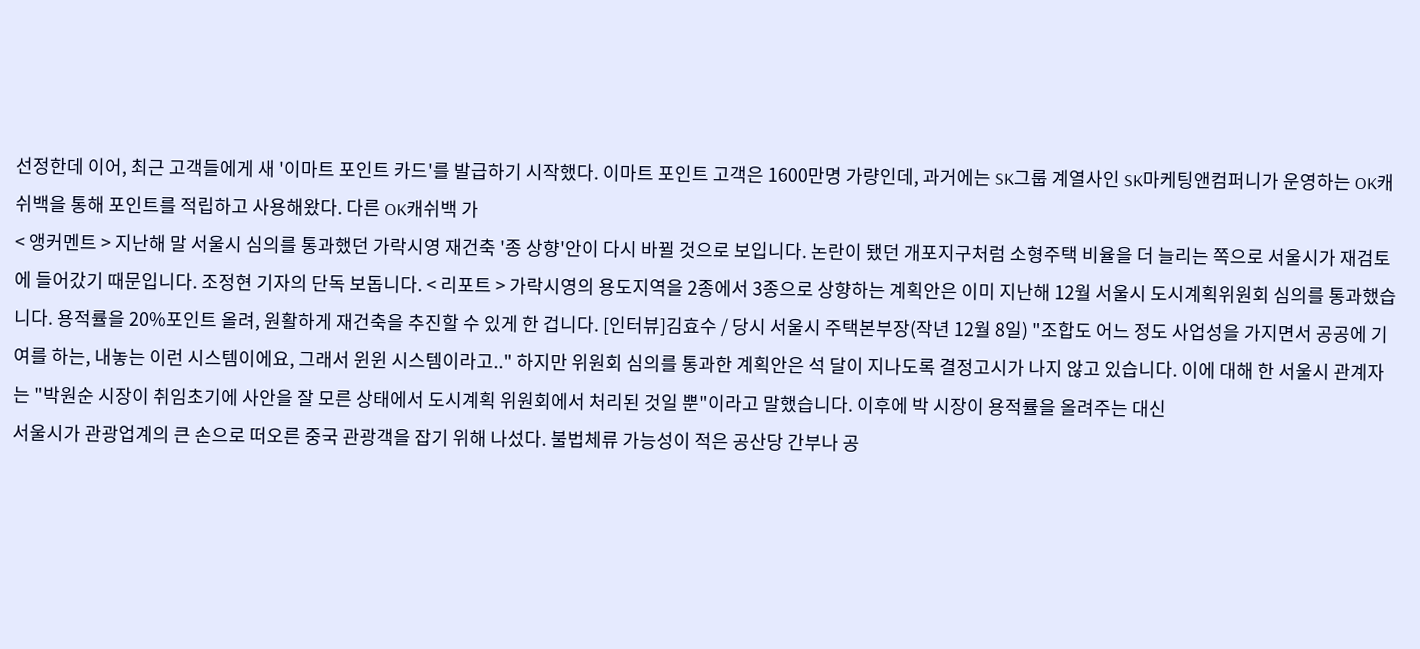선정한데 이어, 최근 고객들에게 새 '이마트 포인트 카드'를 발급하기 시작했다. 이마트 포인트 고객은 1600만명 가량인데, 과거에는 SK그룹 계열사인 SK마케팅앤컴퍼니가 운영하는 OK캐쉬백을 통해 포인트를 적립하고 사용해왔다. 다른 OK캐쉬백 가
< 앵커멘트 > 지난해 말 서울시 심의를 통과했던 가락시영 재건축 '종 상향'안이 다시 바뀔 것으로 보입니다. 논란이 됐던 개포지구처럼 소형주택 비율을 더 늘리는 쪽으로 서울시가 재검토에 들어갔기 때문입니다. 조정현 기자의 단독 보돕니다. < 리포트 > 가락시영의 용도지역을 2종에서 3종으로 상향하는 계획안은 이미 지난해 12월 서울시 도시계획위원회 심의를 통과했습니다. 용적률을 20%포인트 올려, 원활하게 재건축을 추진할 수 있게 한 겁니다. [인터뷰]김효수 / 당시 서울시 주택본부장(작년 12월 8일) "조합도 어느 정도 사업성을 가지면서 공공에 기여를 하는, 내놓는 이런 시스템이에요, 그래서 윈윈 시스템이라고.." 하지만 위원회 심의를 통과한 계획안은 석 달이 지나도록 결정고시가 나지 않고 있습니다. 이에 대해 한 서울시 관계자는 "박원순 시장이 취임초기에 사안을 잘 모른 상태에서 도시계획 위원회에서 처리된 것일 뿐"이라고 말했습니다. 이후에 박 시장이 용적률을 올려주는 대신
서울시가 관광업계의 큰 손으로 떠오른 중국 관광객을 잡기 위해 나섰다. 불법체류 가능성이 적은 공산당 간부나 공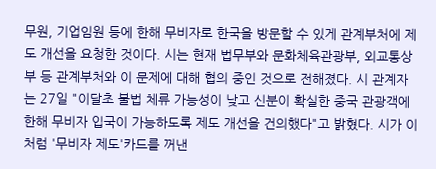무원, 기업임원 등에 한해 무비자로 한국을 방문할 수 있게 관계부처에 제도 개선을 요청한 것이다. 시는 현재 법무부와 문화체육관광부, 외교통상부 등 관계부처와 이 문제에 대해 협의 중인 것으로 전해졌다. 시 관계자는 27일 "이달초 불법 체류 가능성이 낮고 신분이 확실한 중국 관광객에 한해 무비자 입국이 가능하도록 제도 개선을 건의했다"고 밝혔다. 시가 이처럼 '무비자 제도'카드를 꺼낸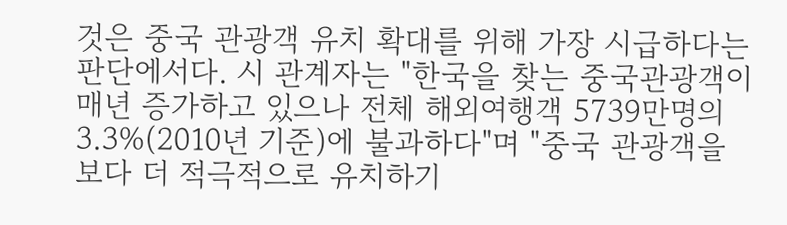것은 중국 관광객 유치 확대를 위해 가장 시급하다는 판단에서다. 시 관계자는 "한국을 찾는 중국관광객이 매년 증가하고 있으나 전체 해외여행객 5739만명의 3.3%(2010년 기준)에 불과하다"며 "중국 관광객을 보다 더 적극적으로 유치하기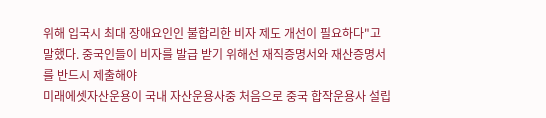위해 입국시 최대 장애요인인 불합리한 비자 제도 개선이 필요하다"고 말했다. 중국인들이 비자를 발급 받기 위해선 재직증명서와 재산증명서를 반드시 제출해야
미래에셋자산운용이 국내 자산운용사중 처음으로 중국 합작운용사 설립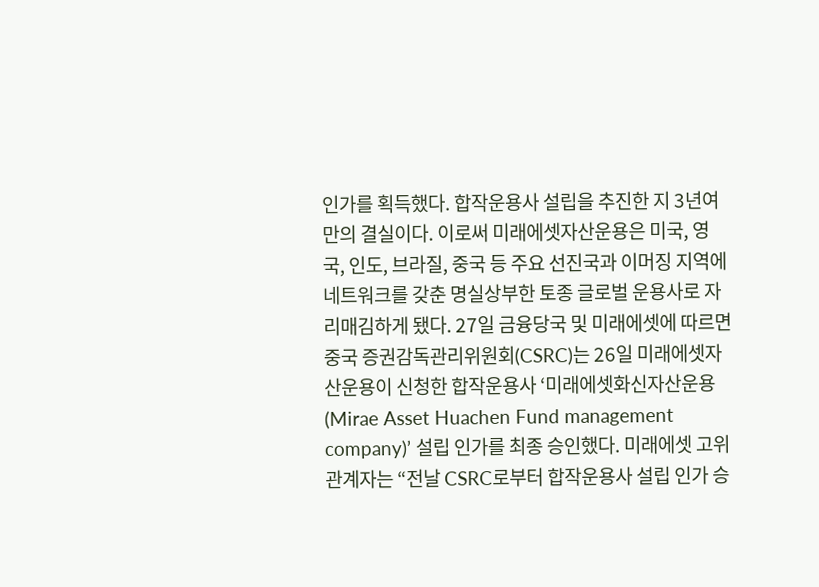인가를 획득했다. 합작운용사 설립을 추진한 지 3년여만의 결실이다. 이로써 미래에셋자산운용은 미국, 영국, 인도, 브라질, 중국 등 주요 선진국과 이머징 지역에 네트워크를 갖춘 명실상부한 토종 글로벌 운용사로 자리매김하게 됐다. 27일 금융당국 및 미래에셋에 따르면 중국 증권감독관리위원회(CSRC)는 26일 미래에셋자산운용이 신청한 합작운용사 ‘미래에셋화신자산운용(Mirae Asset Huachen Fund management company)’ 설립 인가를 최종 승인했다. 미래에셋 고위관계자는 “전날 CSRC로부터 합작운용사 설립 인가 승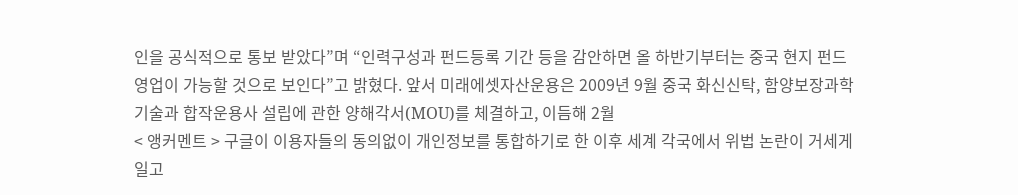인을 공식적으로 통보 받았다”며 “인력구성과 펀드등록 기간 등을 감안하면 올 하반기부터는 중국 현지 펀드영업이 가능할 것으로 보인다”고 밝혔다. 앞서 미래에셋자산운용은 2009년 9월 중국 화신신탁, 함양보장과학기술과 합작운용사 설립에 관한 양해각서(MOU)를 체결하고, 이듬해 2월
< 앵커멘트 > 구글이 이용자들의 동의없이 개인정보를 통합하기로 한 이후 세계 각국에서 위법 논란이 거세게 일고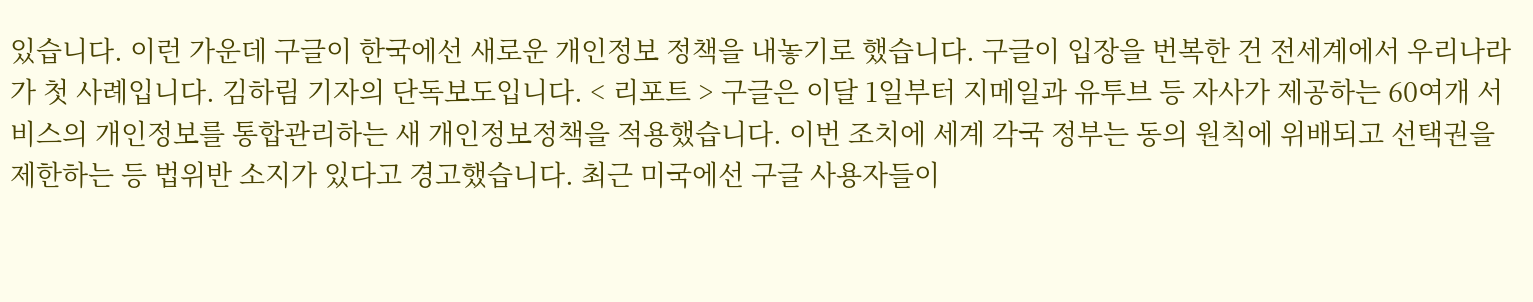있습니다. 이런 가운데 구글이 한국에선 새로운 개인정보 정책을 내놓기로 했습니다. 구글이 입장을 번복한 건 전세계에서 우리나라가 첫 사례입니다. 김하림 기자의 단독보도입니다. < 리포트 > 구글은 이달 1일부터 지메일과 유투브 등 자사가 제공하는 60여개 서비스의 개인정보를 통합관리하는 새 개인정보정책을 적용했습니다. 이번 조치에 세계 각국 정부는 동의 원칙에 위배되고 선택권을 제한하는 등 법위반 소지가 있다고 경고했습니다. 최근 미국에선 구글 사용자들이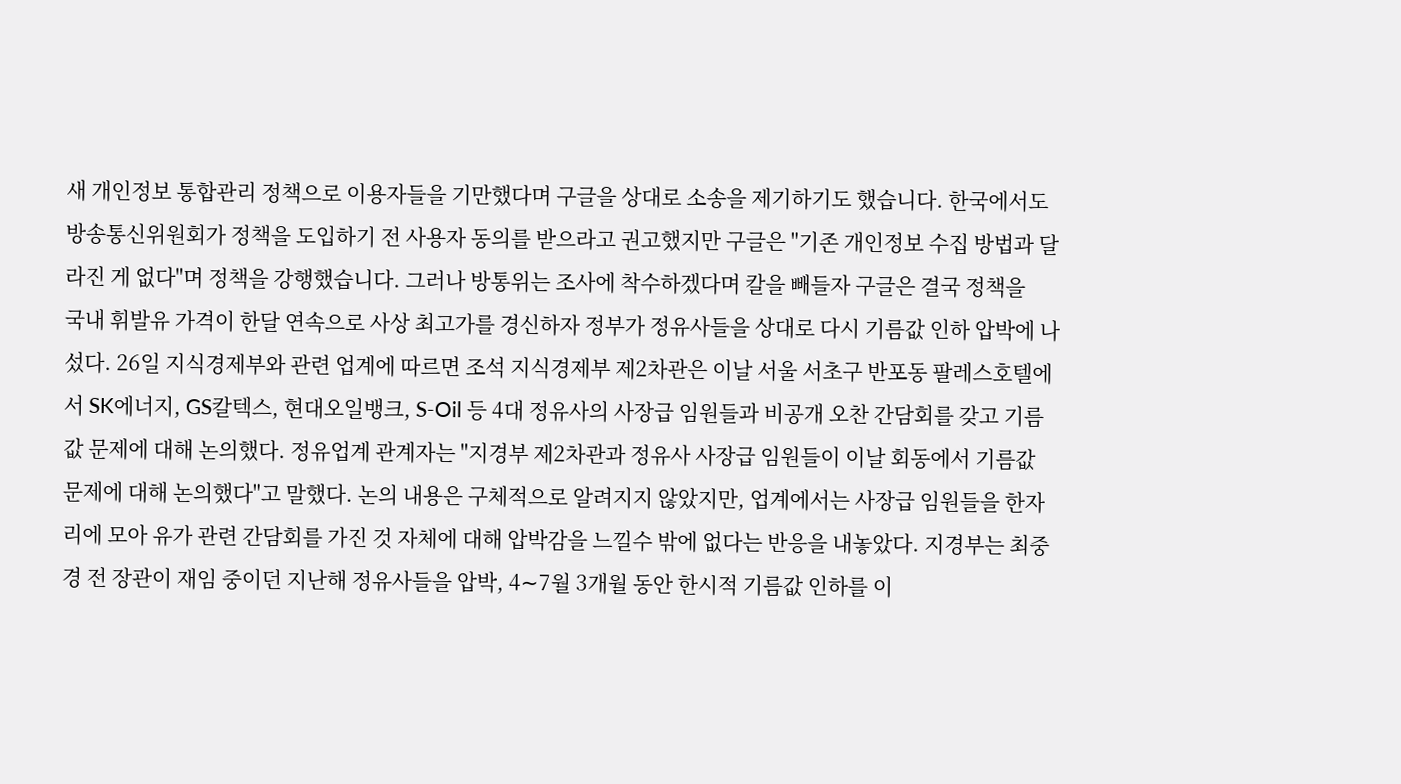새 개인정보 통합관리 정책으로 이용자들을 기만했다며 구글을 상대로 소송을 제기하기도 했습니다. 한국에서도 방송통신위원회가 정책을 도입하기 전 사용자 동의를 받으라고 권고했지만 구글은 "기존 개인정보 수집 방법과 달라진 게 없다"며 정책을 강행했습니다. 그러나 방통위는 조사에 착수하겠다며 칼을 빼들자 구글은 결국 정책을
국내 휘발유 가격이 한달 연속으로 사상 최고가를 경신하자 정부가 정유사들을 상대로 다시 기름값 인하 압박에 나섰다. 26일 지식경제부와 관련 업계에 따르면 조석 지식경제부 제2차관은 이날 서울 서초구 반포동 팔레스호텔에서 SK에너지, GS칼텍스, 현대오일뱅크, S-Oil 등 4대 정유사의 사장급 임원들과 비공개 오찬 간담회를 갖고 기름값 문제에 대해 논의했다. 정유업계 관계자는 "지경부 제2차관과 정유사 사장급 임원들이 이날 회동에서 기름값 문제에 대해 논의했다"고 말했다. 논의 내용은 구체적으로 알려지지 않았지만, 업계에서는 사장급 임원들을 한자리에 모아 유가 관련 간담회를 가진 것 자체에 대해 압박감을 느낄수 밖에 없다는 반응을 내놓았다. 지경부는 최중경 전 장관이 재임 중이던 지난해 정유사들을 압박, 4∼7월 3개월 동안 한시적 기름값 인하를 이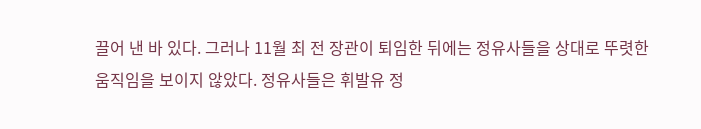끌어 낸 바 있다. 그러나 11월 최 전 장관이 퇴임한 뒤에는 정유사들을 상대로 뚜렷한 움직임을 보이지 않았다. 정유사들은 휘발유 정